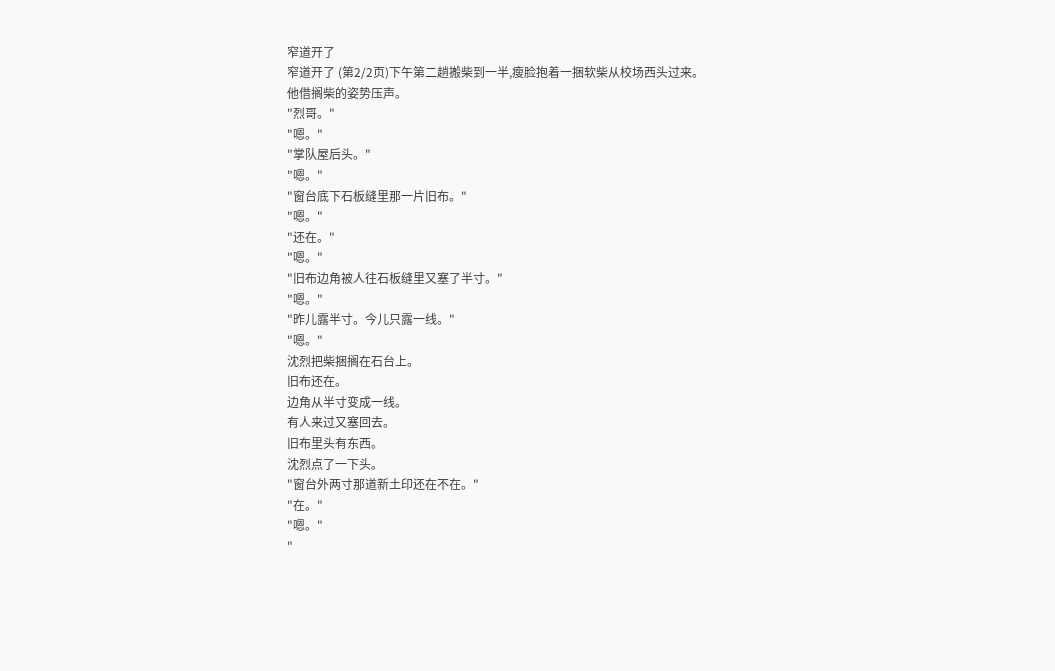窄道开了
窄道开了 (第2/2页)下午第二趟搬柴到一半,瘦脸抱着一捆软柴从校场西头过来。
他借搁柴的姿势压声。
"烈哥。"
"嗯。"
"掌队屋后头。"
"嗯。"
"窗台底下石板缝里那一片旧布。"
"嗯。"
"还在。"
"嗯。"
"旧布边角被人往石板缝里又塞了半寸。"
"嗯。"
"昨儿露半寸。今儿只露一线。"
"嗯。"
沈烈把柴捆搁在石台上。
旧布还在。
边角从半寸变成一线。
有人来过又塞回去。
旧布里头有东西。
沈烈点了一下头。
"窗台外两寸那道新土印还在不在。"
"在。"
"嗯。"
"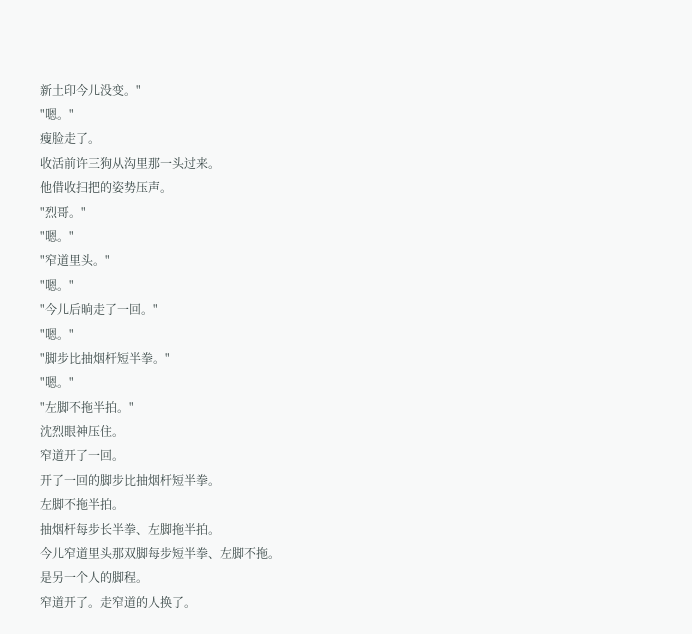新土印今儿没变。"
"嗯。"
瘦脸走了。
收活前许三狗从沟里那一头过来。
他借收扫把的姿势压声。
"烈哥。"
"嗯。"
"窄道里头。"
"嗯。"
"今儿后晌走了一回。"
"嗯。"
"脚步比抽烟杆短半拳。"
"嗯。"
"左脚不拖半拍。"
沈烈眼神压住。
窄道开了一回。
开了一回的脚步比抽烟杆短半拳。
左脚不拖半拍。
抽烟杆每步长半拳、左脚拖半拍。
今儿窄道里头那双脚每步短半拳、左脚不拖。
是另一个人的脚程。
窄道开了。走窄道的人换了。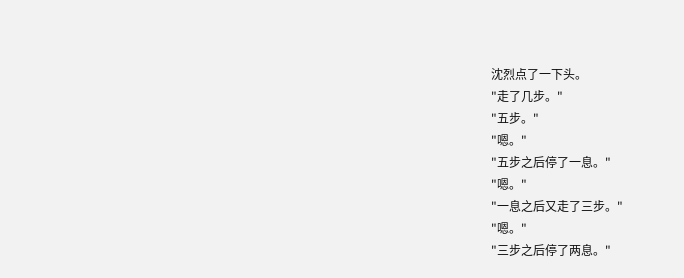沈烈点了一下头。
"走了几步。"
"五步。"
"嗯。"
"五步之后停了一息。"
"嗯。"
"一息之后又走了三步。"
"嗯。"
"三步之后停了两息。"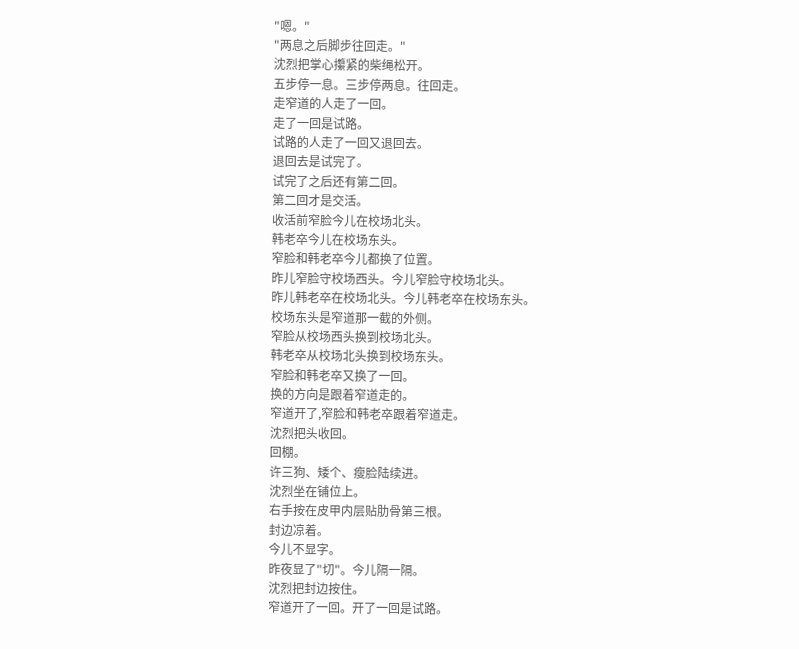"嗯。"
"两息之后脚步往回走。"
沈烈把掌心攥紧的柴绳松开。
五步停一息。三步停两息。往回走。
走窄道的人走了一回。
走了一回是试路。
试路的人走了一回又退回去。
退回去是试完了。
试完了之后还有第二回。
第二回才是交活。
收活前窄脸今儿在校场北头。
韩老卒今儿在校场东头。
窄脸和韩老卒今儿都换了位置。
昨儿窄脸守校场西头。今儿窄脸守校场北头。
昨儿韩老卒在校场北头。今儿韩老卒在校场东头。
校场东头是窄道那一截的外侧。
窄脸从校场西头换到校场北头。
韩老卒从校场北头换到校场东头。
窄脸和韩老卒又换了一回。
换的方向是跟着窄道走的。
窄道开了,窄脸和韩老卒跟着窄道走。
沈烈把头收回。
回棚。
许三狗、矮个、瘦脸陆续进。
沈烈坐在铺位上。
右手按在皮甲内层贴肋骨第三根。
封边凉着。
今儿不显字。
昨夜显了"切"。今儿隔一隔。
沈烈把封边按住。
窄道开了一回。开了一回是试路。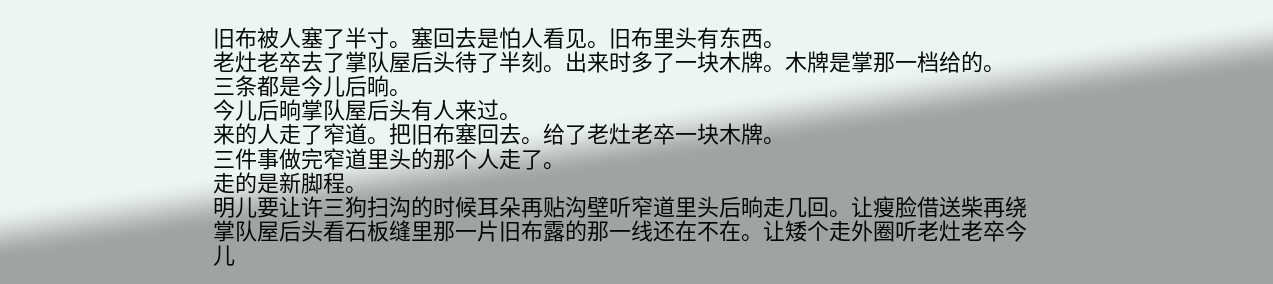旧布被人塞了半寸。塞回去是怕人看见。旧布里头有东西。
老灶老卒去了掌队屋后头待了半刻。出来时多了一块木牌。木牌是掌那一档给的。
三条都是今儿后晌。
今儿后晌掌队屋后头有人来过。
来的人走了窄道。把旧布塞回去。给了老灶老卒一块木牌。
三件事做完窄道里头的那个人走了。
走的是新脚程。
明儿要让许三狗扫沟的时候耳朵再贴沟壁听窄道里头后晌走几回。让瘦脸借送柴再绕掌队屋后头看石板缝里那一片旧布露的那一线还在不在。让矮个走外圈听老灶老卒今儿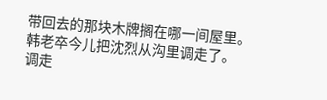带回去的那块木牌搁在哪一间屋里。
韩老卒今儿把沈烈从沟里调走了。
调走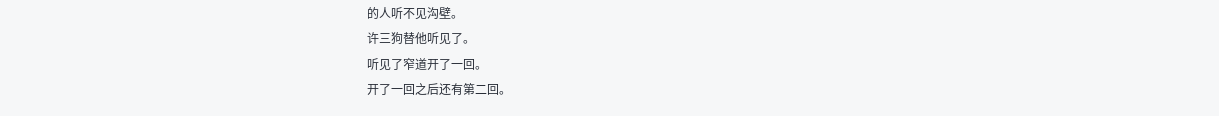的人听不见沟壁。
许三狗替他听见了。
听见了窄道开了一回。
开了一回之后还有第二回。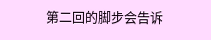第二回的脚步会告诉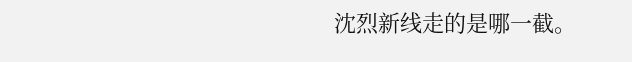沈烈新线走的是哪一截。